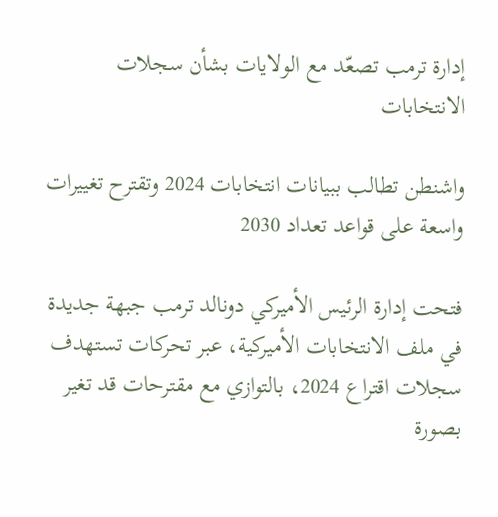إدارة ترمب تصعّد مع الولايات بشأن سجلات الانتخابات

واشنطن تطالب ببيانات انتخابات 2024 وتقترح تغييرات واسعة على قواعد تعداد 2030

فتحت إدارة الرئيس الأميركي دونالد ترمب جبهة جديدة في ملف الانتخابات الأميركية، عبر تحركات تستهدف سجلات اقتراع 2024، بالتوازي مع مقترحات قد تغير بصورة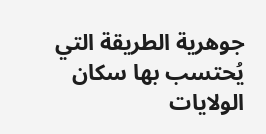جوهرية الطريقة التي يُحتسب بها سكان الولايات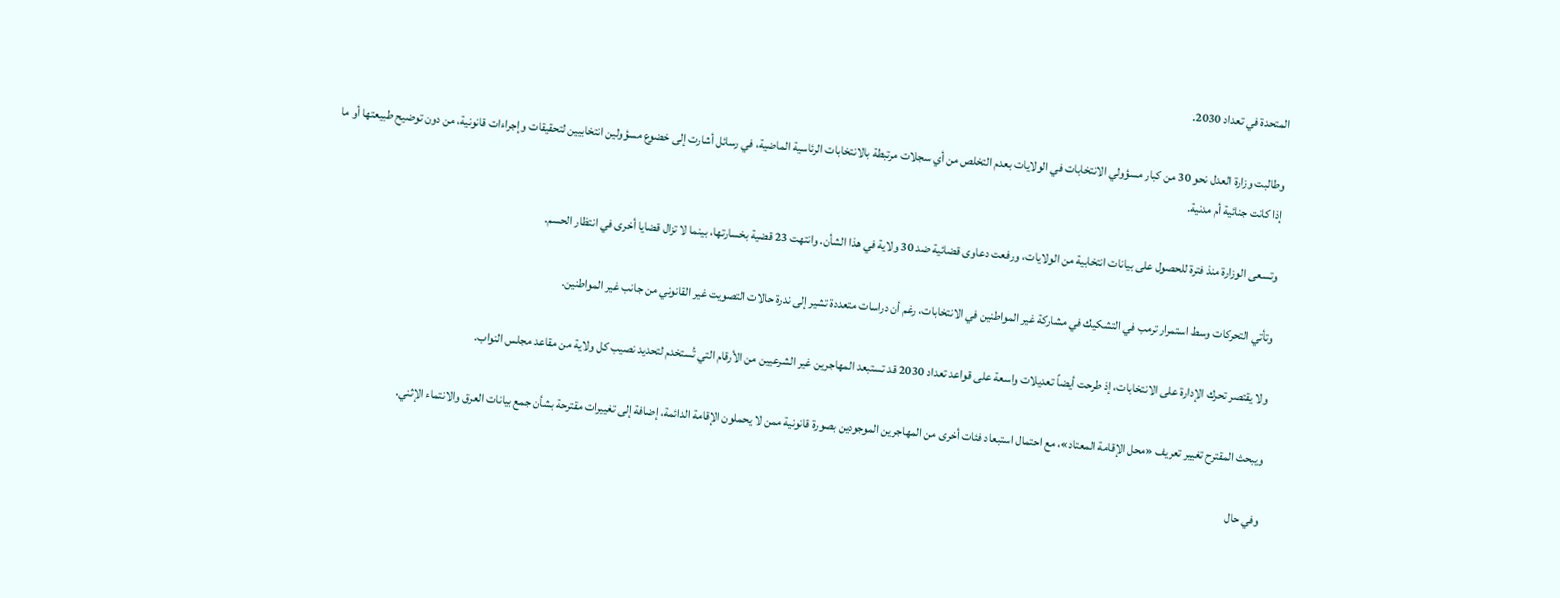المتحدة في تعداد 2030.

وطالبت وزارة العدل نحو 30 من كبار مسؤولي الانتخابات في الولايات بعدم التخلص من أي سجلات مرتبطة بالانتخابات الرئاسية الماضية، في رسائل أشارت إلى خضوع مسؤولين انتخابيين لتحقيقات وإجراءات قانونية، من دون توضيح طبيعتها أو ما إذا كانت جنائية أم مدنية.

وتسعى الوزارة منذ فترة للحصول على بيانات انتخابية من الولايات، ورفعت دعاوى قضائية ضد 30 ولاية في هذا الشأن. وانتهت 23 قضية بخسارتها، بينما لا تزال قضايا أخرى في انتظار الحسم.

وتأتي التحركات وسط استمرار ترمب في التشكيك في مشاركة غير المواطنين في الانتخابات، رغم أن دراسات متعددة تشير إلى ندرة حالات التصويت غير القانوني من جانب غير المواطنين.

ولا يقتصر تحرك الإدارة على الانتخابات، إذ طرحت أيضاً تعديلات واسعة على قواعد تعداد 2030 قد تستبعد المهاجرين غير الشرعيين من الأرقام التي تُستخدم لتحديد نصيب كل ولاية من مقاعد مجلس النواب.

ويبحث المقترح تغيير تعريف «محل الإقامة المعتاد»، مع احتمال استبعاد فئات أخرى من المهاجرين الموجودين بصورة قانونية ممن لا يحملون الإقامة الدائمة، إضافة إلى تغييرات مقترحة بشأن جمع بيانات العرق والانتماء الإثني.

وفي حال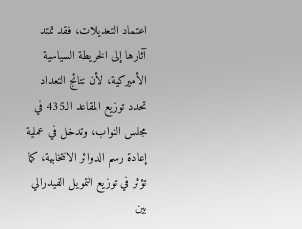اعتماد التعديلات، فقد تمتد آثارها إلى الخريطة السياسية الأميركية، لأن نتائج التعداد تحدد توزيع المقاعد الـ435 في مجلس النواب، وتدخل في عملية إعادة رسم الدوائر الانتخابية، كما تؤثر في توزيع التمويل الفيدرالي بين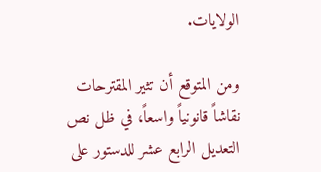الولايات.

ومن المتوقع أن تثير المقترحات نقاشاً قانونياً واسعاً، في ظل نص التعديل الرابع عشر للدستور على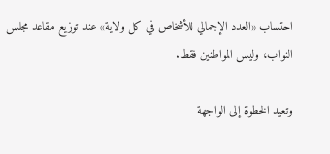احتساب «العدد الإجمالي للأشخاص في كل ولاية» عند توزيع مقاعد مجلس النواب، وليس المواطنين فقط.

وتعيد الخطوة إلى الواجهة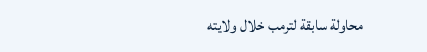محاولة سابقة لترمب خلال ولايته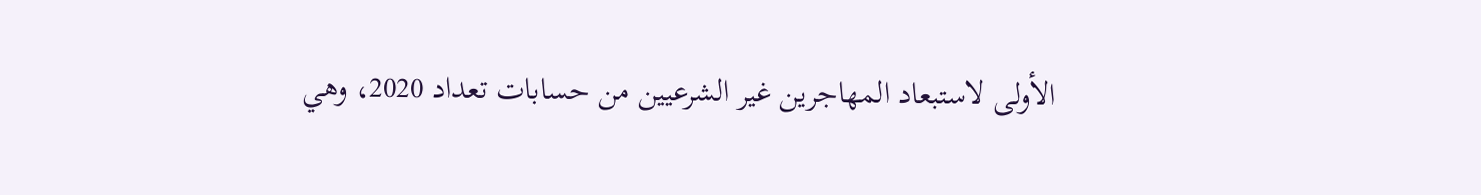الأولى لاستبعاد المهاجرين غير الشرعيين من حسابات تعداد 2020، وهي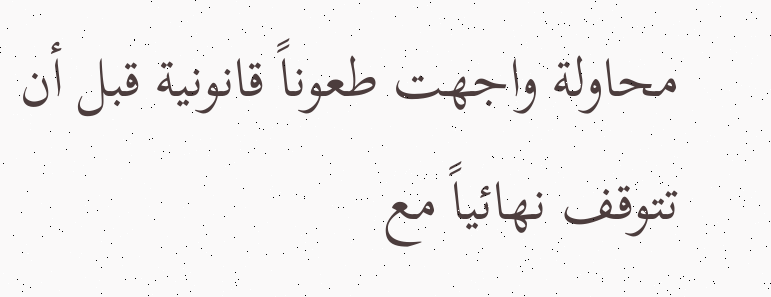محاولة واجهت طعوناً قانونية قبل أن تتوقف نهائياً مع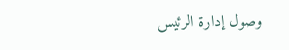وصول إدارة الرئيس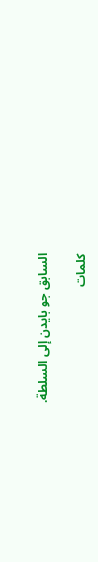السابق جو بايدن إلى السلطة.

كلمات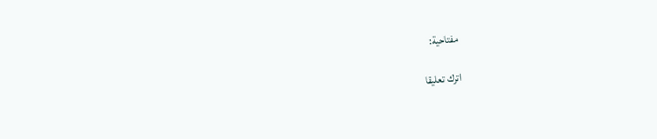مفتاحية:

اترك تعليقا